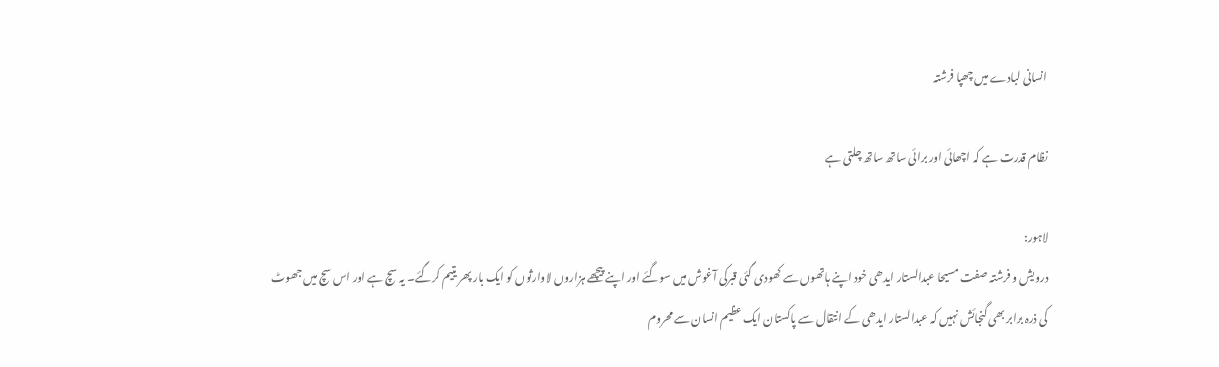انسانی لبادے میں چھپا فرشتہ

نظام قدرت ہے کہ اچھائی اور برائی ساتھ ساتھ چلتی ہے

لاہور:
درویش و فرشتہ صفت مسیحا عبدالستار ایدھی خود اپنے ہاتھوں سے کھودی گئی قبرکی آغوش میں سوگئے اور اپنے پیچھے ہزاروں لاوارثوں کو ایک بار پھر یتیم کرگئے۔ یہ سچ ہے اور اس سچ میں جھوٹ کی ذرہ برابر بھی گنجائش نہیں کہ عبدالستار ایدھی کے انتقال سے پاکستان ایک عظیم انسان سے محروم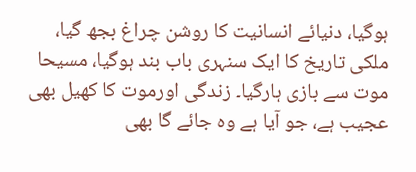ہوگیا، دنیائے انسانیت کا روشن چراغ بجھ گیا، ملکی تاریخ کا ایک سنہری باب بند ہوگیا، مسیحا موت سے بازی ہارگیا۔ زندگی اورموت کا کھیل بھی عجیب ہے، جو آیا ہے وہ جائے گا بھی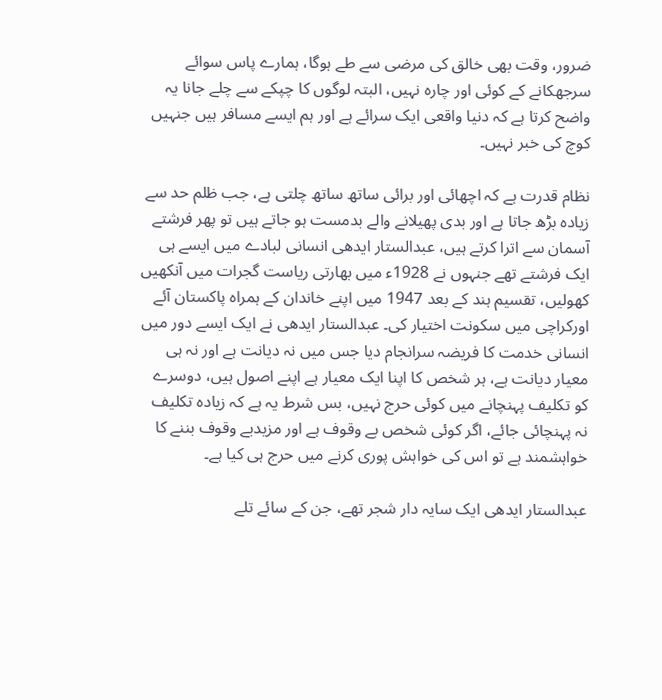ضرور، وقت بھی خالق کی مرضی سے طے ہوگا، ہمارے پاس سوائے سرجھکانے کے کوئی اور چارہ نہیں، البتہ لوگوں کا چپکے سے چلے جانا یہ واضح کرتا ہے کہ دنیا واقعی ایک سرائے ہے اور ہم ایسے مسافر ہیں جنہیں کوچ کی خبر نہیں۔

نظام قدرت ہے کہ اچھائی اور برائی ساتھ ساتھ چلتی ہے، جب ظلم حد سے زیادہ بڑھ جاتا ہے اور بدی پھیلانے والے بدمست ہو جاتے ہیں تو پھر فرشتے آسمان سے اترا کرتے ہیں، عبدالستار ایدھی انسانی لبادے میں ایسے ہی ایک فرشتے تھے جنہوں نے 1928ء میں بھارتی ریاست گجرات میں آنکھیں کھولیں، تقسیم ہند کے بعد 1947 میں اپنے خاندان کے ہمراہ پاکستان آئے اورکراچی میں سکونت اختیار کی۔ عبدالستار ایدھی نے ایک ایسے دور میں انسانی خدمت کا فریضہ سرانجام دیا جس میں نہ دیانت ہے اور نہ ہی معیار دیانت ہے، ہر شخص کا اپنا ایک معیار ہے اپنے اصول ہیں، دوسرے کو تکلیف پہنچانے میں کوئی حرج نہیں، بس شرط یہ ہے کہ زیادہ تکلیف نہ پہنچائی جائے، اگر کوئی شخص بے وقوف ہے اور مزیدبے وقوف بننے کا خواہشمند ہے تو اس کی خواہش پوری کرنے میں حرج ہی کیا ہے۔

عبدالستار ایدھی ایک سایہ دار شجر تھے، جن کے سائے تلے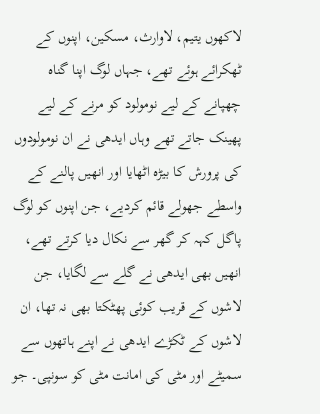لاکھوں یتیم، لاوارث، مسکین، اپنوں کے ٹھکرائے ہوئے تھے، جہاں لوگ اپنا گناہ چھپانے کے لیے نومولود کو مرنے کے لیے پھینک جاتے تھے وہاں ایدھی نے ان نومولودوں کی پرورش کا بیڑہ اٹھایا اور انھیں پالنے کے واسطے جھولے قائم کردیے، جن اپنوں کو لوگ پاگل کہہ کر گھر سے نکال دیا کرتے تھے، انھیں بھی ایدھی نے گلے سے لگایا، جن لاشوں کے قریب کوئی پھٹکتا بھی نہ تھا، ان لاشوں کے ٹکڑے ایدھی نے اپنے ہاتھوں سے سمیٹے اور مٹی کی امانت مٹی کو سونپی۔ جو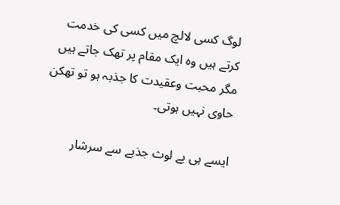لوگ کسی لالچ میں کسی کی خدمت کرتے ہیں وہ ایک مقام پر تھک جاتے ہیں مگر محبت وعقیدت کا جذبہ ہو تو تھکن حاوی نہیں ہوتی۔

ایسے ہی بے لوث جذبے سے سرشار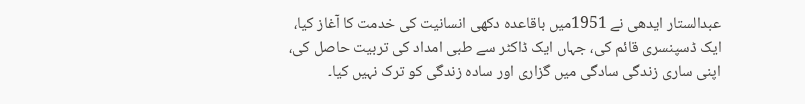عبدالستار ایدھی نے 1951میں باقاعدہ دکھی انسانیت کی خدمت کا آغاز کیا، ایک ڈسپنسری قائم کی، جہاں ایک ڈاکٹر سے طبی امداد کی تربیت حاصل کی، اپنی ساری زندگی سادگی میں گزاری اور سادہ زندگی کو ترک نہیں کیا۔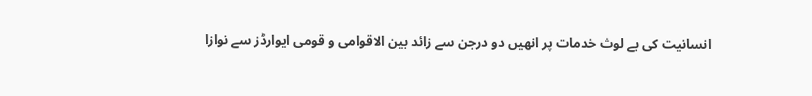انسانیت کی بے لوث خدمات پر انھیں دو درجن سے زائد بین الاقوامی و قومی ایوارڈز سے نوازا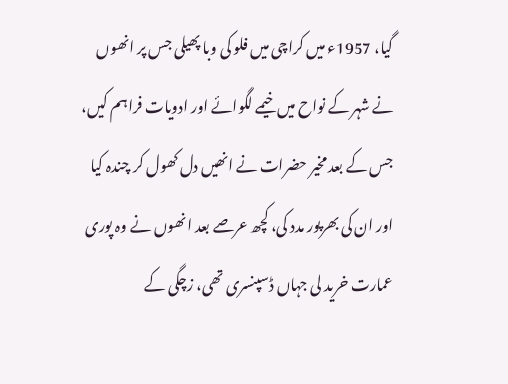گیا، 1957ء میں کراچی میں فلو کی وبا پھیلی جس پر انھوں نے شہر کے نواح میں خیمے لگوائے اور ادویات فراہم کیں، جس کے بعد مخیر حضرات نے انھیں دل کھول کر چندہ کیا اور ان کی بھرپور مدد کی، کچھ عرصے بعد انھوں نے وہ پوری عمارت خرید لی جہاں ڈسپنسری تھی، زچگی کے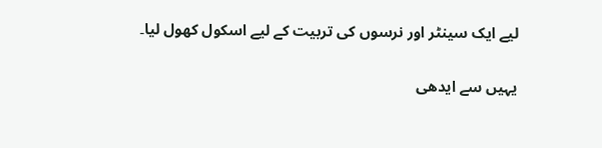لیے ایک سینٹر اور نرسوں کی تربیت کے لیے اسکول کھول لیا۔

یہیں سے ایدھی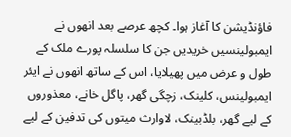فاؤنڈیشن کا آغاز ہوا۔ کچھ عرصے بعد انھوں نے ایمبولینسیں خریدیں جن کا سلسلہ پورے ملک کے طول و عرض میں پھیلایا، اس کے ساتھ انھوں نے ایئر ایمبولینس، کلینک، زچگی گھر، پاگل خانے، معذوروں کے لیے گھر، بلڈبینک، لاوارث میتوں کی تدفین کے لیے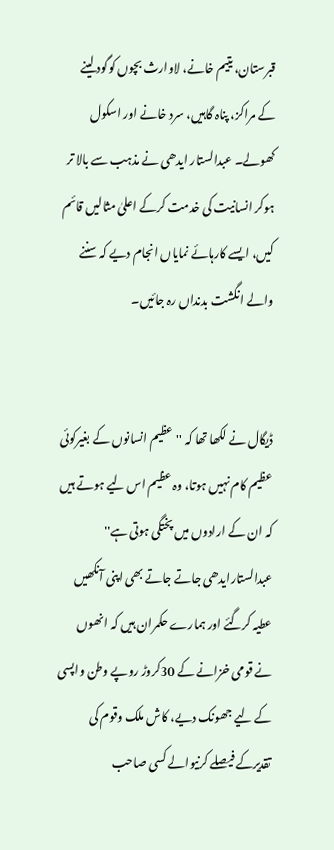قبرستان، یتیم خانے، لاوارث بچوں کوگود لینے کے مراکز، پناہ گاہیں، سرد خانے اور اسکول کھولے۔ عبدالستار ایدھی نے مذہب سے بالا تر ہوکر انسانیت کی خدمت کرکے اعلیٰ مثالیں قائم کیں، ایسے کارہائے نمایاں انجام دیے کہ سننے والے انگشت بدنداں رہ جائیں۔


ڈیگال نے لکھا تھا کہ ''عظیم انسانوں کے بغیرکوئی عظیم کام نہیں ہوتا، وہ عظیم اس لیے ہوتے ہیں کہ ان کے ارادوں میں پختگی ہوتی ہے'' عبدالستارایدھی جاتے جاتے بھی اپنی آنکھیں عطیہ کرگئے اور ہمارے حکمران ہیں کہ انھوں نے قومی خزانے کے 30کروڑ روپے وطن واپسی کے لیے جھونک دیے، کاش ملک وقوم کی تقدیرکے فیصلے کرنیوالے کسی صاحب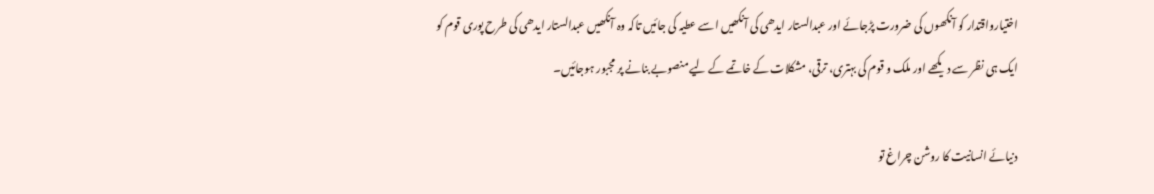اختیارواقتدار کو آنکھوں کی ضرورت پڑجائے اور عبدالستار ایدھی کی آنکھیں اسے عطیہ کی جائیں تاکہ وہ آنکھیں عبدالستار ایدھی کی طرح پوری قوم کو ایک ہی نظر سے دیکھے اور ملک و قوم کی بہتری، ترقی، مشکلات کے خاتمے کے لیے منصوبے بنانے پر مجبور ہوجائیں۔

دنیائے انسانیت کا روشن چراغ تو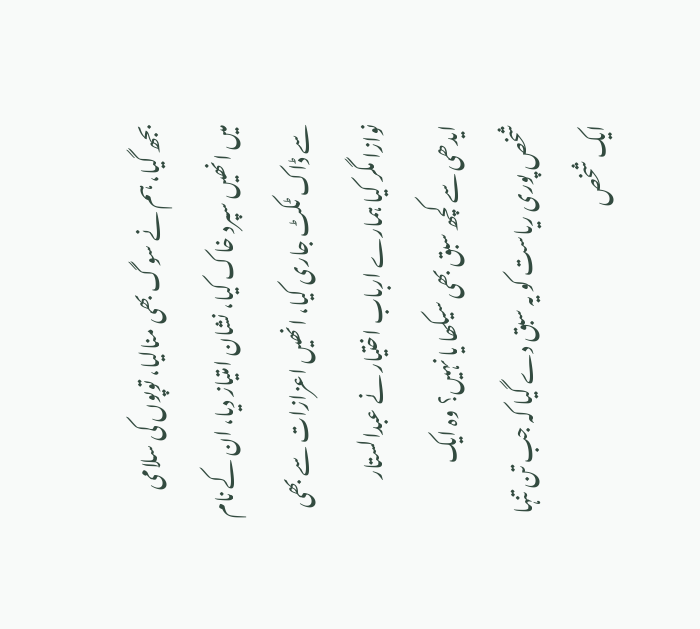بجھ گیا، ہم نے سوگ بھی منالیا، توپوں کی سلامی میں انھیں سپرد خاک کیا، نشان امتیاز دیا، ان کے نام سے ڈاک ٹکٹ جاری کیا، انھیں اعزازات سے بھی نوازا مگر کیا ہمارے ارباب اختیار نے عبدالستار ایدھی سے کچھ سبق بھی سیکھا یا نہیں؟ وہ ایک شخص پوری ریاست کو یہ سبق دے گیا کہ جب تن تنہا ایک شخص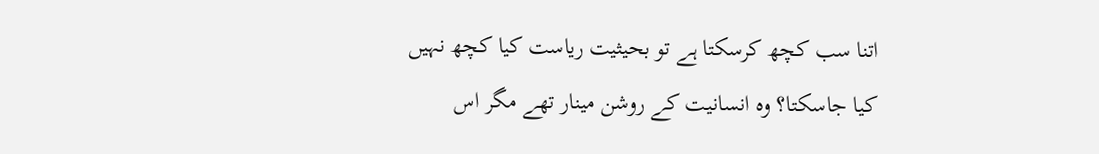اتنا سب کچھ کرسکتا ہے تو بحیثیت ریاست کیا کچھ نہیں کیا جاسکتا؟ وہ انسانیت کے روشن مینار تھے مگر اس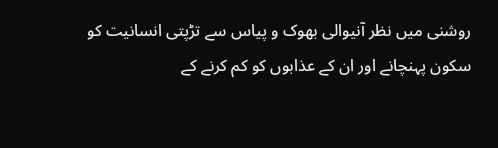روشنی میں نظر آنیوالی بھوک و پیاس سے تڑپتی انسانیت کو سکون پہنچانے اور ان کے عذابوں کو کم کرنے کے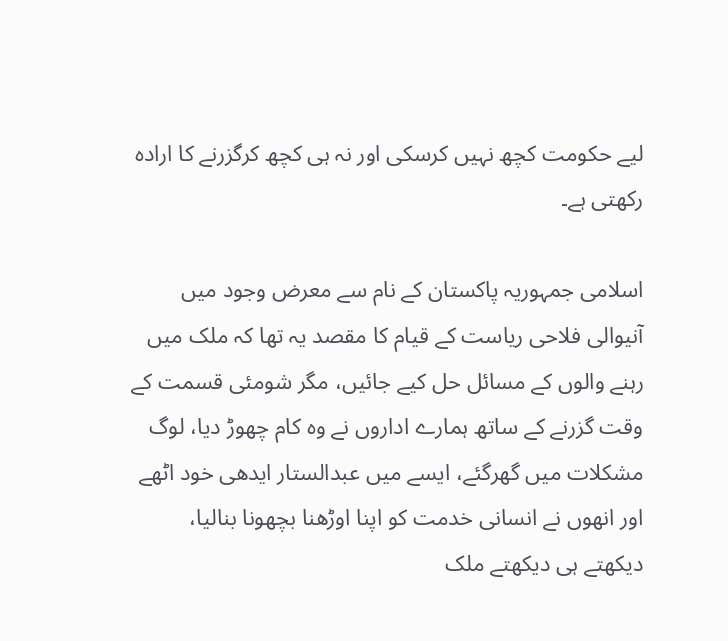لیے حکومت کچھ نہیں کرسکی اور نہ ہی کچھ کرگزرنے کا ارادہ رکھتی ہے۔

اسلامی جمہوریہ پاکستان کے نام سے معرض وجود میں آنیوالی فلاحی ریاست کے قیام کا مقصد یہ تھا کہ ملک میں رہنے والوں کے مسائل حل کیے جائیں، مگر شومئی قسمت کے وقت گزرنے کے ساتھ ہمارے اداروں نے وہ کام چھوڑ دیا، لوگ مشکلات میں گھرگئے، ایسے میں عبدالستار ایدھی خود اٹھے اور انھوں نے انسانی خدمت کو اپنا اوڑھنا بچھونا بنالیا، دیکھتے ہی دیکھتے ملک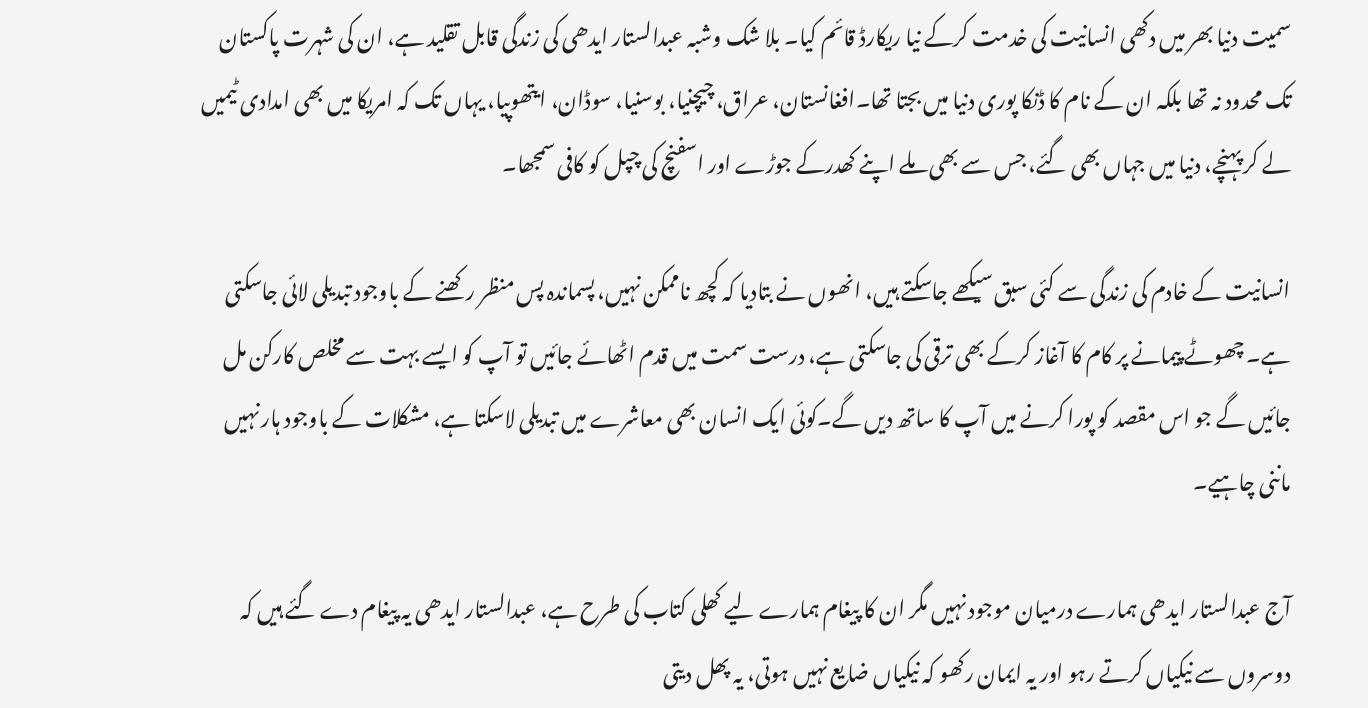سمیت دنیا بھر میں دکھی انسانیت کی خدمت کرکے نیا ریکارڈ قائم کیا۔ بلا شک وشبہ عبدالستار ایدھی کی زندگی قابل تقلید ہے، ان کی شہرت پاکستان تک محدود نہ تھا بلکہ ان کے نام کا ڈنکا پوری دنیا میں بجتا تھا۔افغانستان، عراق، چیچنیا، بوسنیا، سوڈان، ایتھوپیا، یہاں تک کہ امریکا میں بھی امدادی ٹیمیں لے کر پہنچے، دنیا میں جہاں بھی گئے، جس سے بھی ملے اپنے کھدرکے جوڑے اور اسفنچ کی چپل کو کافی سمجھا۔

انسانیت کے خادم کی زندگی سے کئی سبق سیکھے جاسکتے ہیں، انھوں نے بتادیا کہ کچھ ناممکن نہیں، پسماندہ پس منظر رکھنے کے باوجود تبدیلی لائی جاسکتی ہے۔ چھوٹے پیمانے پر کام کا آغاز کرکے بھی ترقی کی جاسکتی ہے، درست سمت میں قدم اٹھائے جائیں تو آپ کو ایسے بہت سے مخلص کارکن مل جائیں گے جو اس مقصد کو پورا کرنے میں آپ کا ساتھ دیں گے۔کوئی ایک انسان بھی معاشرے میں تبدیلی لاسکتا ہے، مشکلات کے باوجود ہار نہیں ماننی چاہیے۔

آج عبدالستار ایدھی ہمارے درمیان موجود نہیں مگر ان کا پیغام ہمارے لیے کھلی کتاب کی طرح ہے، عبدالستار ایدھی یہ پیغام دے گئے ہیں کہ دوسروں سے نیکیاں کرتے رہو اور یہ ایمان رکھو کہ نیکیاں ضایع نہیں ہوتی، یہ پھل دیتی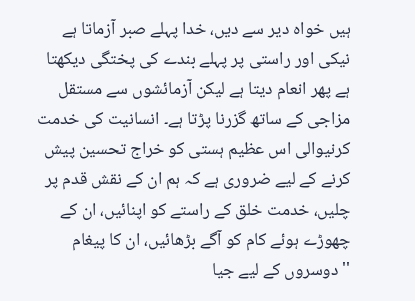ہیں خواہ دیر سے دیں، خدا پہلے صبر آزماتا ہے نیکی اور راستی پر پہلے بندے کی پختگی دیکھتا ہے پھر انعام دیتا ہے لیکن آزمائشوں سے مستقل مزاجی کے ساتھ گزرنا پڑتا ہے۔ انسانیت کی خدمت کرنیوالی اس عظیم ہستی کو خراج تحسین پیش کرنے کے لیے ضروری ہے کہ ہم ان کے نقش قدم پر چلیں، خدمت خلق کے راستے کو اپنائیں، ان کے چھوڑے ہوئے کام کو آگے بڑھائیں، ان کا پیغام ''دوسروں کے لیے جیا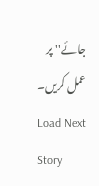جائے'' پر عمل کریں۔
Load Next Story